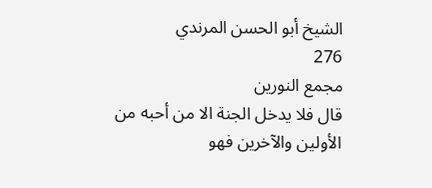الشيخ أبو الحسن المرندي
276
مجمع النورين
قال فلا يدخل الجنة الا من أحبه من الأولين والآخرين فهو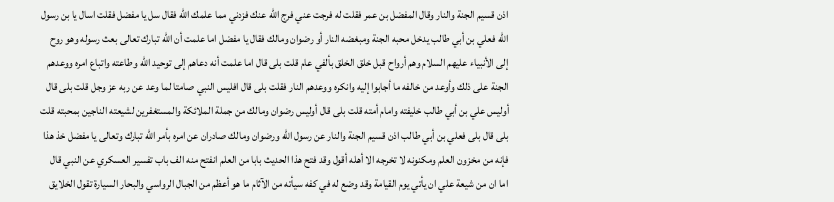اذن قسيم الجنة والنار وقال المفضل بن عمر فقلت له فرجت عني فرج الله عنك فزدني مما علمك الله فقال سل يا مفضل فقلت اسال يا بن رسول الله فعلي بن أبي طالب يدخل محبه الجنة ومبغضه النار أو رضوان ومالك فقال يا مفضل اما علمت أن الله تبارك تعالى بعث رسوله وهو روح إلى الأنبياء عليهم السلام وهم أرواح قبل خلق الخلق بألفي عام قلت بلى قال اما علمت أنه دعاهم إلى توحيد الله وطاعته واتباع امره ووعدهم الجنة على ذلك وأوعد من خالفه ما أجابوا إليه وانكره ووعدهم النار فقلت بلى قال افليس النبي صامتا لما وعد عن ربه عز وجل قلت بلى قال أوليس علي بن أبي طالب خليفته وامام أمته قلت بلى قال أوليس رضوان ومالك من جملة الملائكة والمستغفرين لشيعته الناجين بمحبته قلت بلى قال بلى فعلي بن أبي طالب اذن قسيم الجنة والنار عن رسول الله ورضوان ومالك صادران عن امره بأمر الله تبارك وتعالى يا مفضل خذ هذا فإنه من مخزون العلم ومكنونه لا تخرجه الا أهله أقول وقد فتح هذا الحديث بابا من العلم انفتح منه الف باب تفسير العسكري عن النبي قال اما ان من شيعة علي ان يأتي يوم القيامة وقد وضع له في كفه سيأته من الآثام ما هو أعظم من الجبال الرواسي والبحار السيارة تقول الخلايق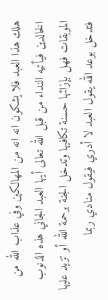هلك هذا العبد فلا يشكون انه انه من المهالكين وفي عذاب الله من الخالدين فيأتيه النداء من قبل الله تعالى أيها العبد الجاني هذه الذنوب الموبقات فهل بإزائها حسنة تكافيها وتدخل الجنة برحمة الله أو تزيد عليها فتدخل بوعد الله يقول العبد لا أدري فيقول منادي ربما